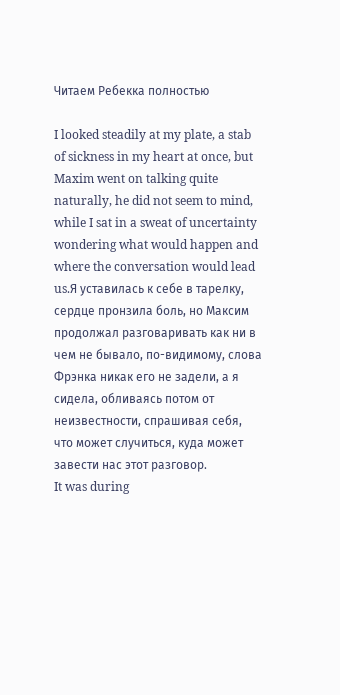Читаем Ребекка полностью

I looked steadily at my plate, a stab of sickness in my heart at once, but Maxim went on talking quite naturally, he did not seem to mind, while I sat in a sweat of uncertainty wondering what would happen and where the conversation would lead us.Я уставилась к себе в тарелку, сердце пронзила боль, но Максим продолжал разговаривать как ни в чем не бывало, по-видимому, слова Фрэнка никак его не задели, а я сидела, обливаясь потом от неизвестности, спрашивая себя, что может случиться, куда может завести нас этот разговор.
It was during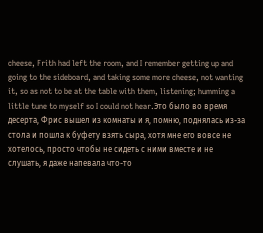cheese, Frith had left the room, and I remember getting up and going to the sideboard, and taking some more cheese, not wanting it, so as not to be at the table with them, listening; humming a little tune to myself so I could not hear.Это было во время десерта, Фрис вышел из комнаты и я, помню, поднялась из-за стола и пошла к буфету взять сыра, хотя мне его вовсе не хотелось, просто чтобы не сидеть с ними вместе и не слушать, я даже напевала что-то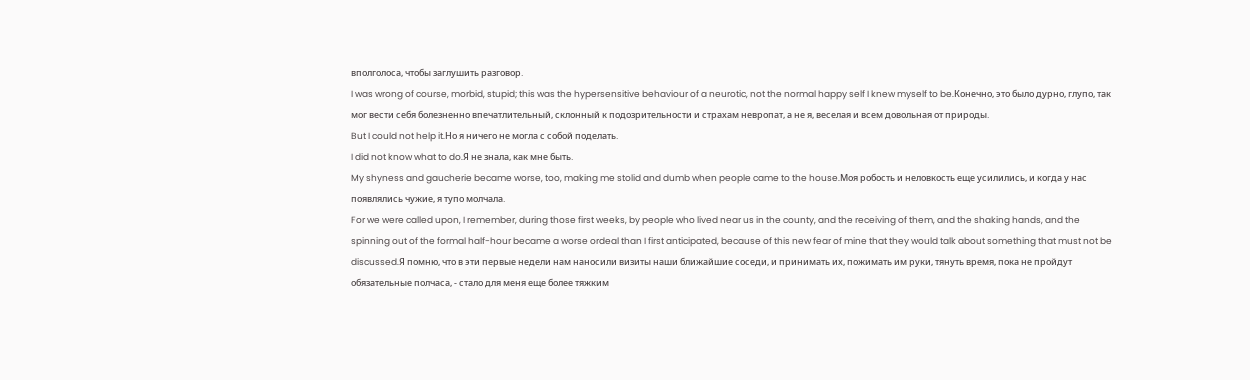вполголоса, чтобы заглушить разговор.
I was wrong of course, morbid, stupid; this was the hypersensitive behaviour of a neurotic, not the normal happy self I knew myself to be.Конечно, это было дурно, глупо, так мог вести себя болезненно впечатлительный, склонный к подозрительности и страхам невропат, а не я, веселая и всем довольная от природы.
But I could not help it.Но я ничего не могла с собой поделать.
I did not know what to do.Я не знала, как мне быть.
My shyness and gaucherie became worse, too, making me stolid and dumb when people came to the house.Моя робость и неловкость еще усилились, и когда у нас появлялись чужие, я тупо молчала.
For we were called upon, I remember, during those first weeks, by people who lived near us in the county, and the receiving of them, and the shaking hands, and the spinning out of the formal half-hour became a worse ordeal than I first anticipated, because of this new fear of mine that they would talk about something that must not be discussed.Я помню, что в эти первые недели нам наносили визиты наши ближайшие соседи, и принимать их, пожимать им руки, тянуть время, пока не пройдут обязательные полчаса, - стало для меня еще более тяжким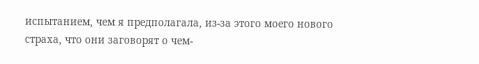испытанием, чем я предполагала, из-за этого моего нового страха, что они заговорят о чем-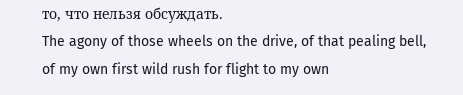то, что нельзя обсуждать.
The agony of those wheels on the drive, of that pealing bell, of my own first wild rush for flight to my own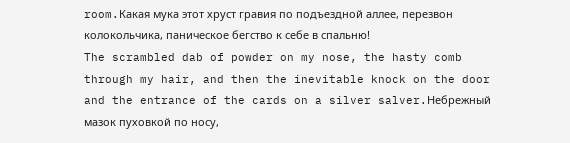room.Какая мука этот хруст гравия по подъездной аллее, перезвон колокольчика, паническое бегство к себе в спальню!
The scrambled dab of powder on my nose, the hasty comb through my hair, and then the inevitable knock on the door and the entrance of the cards on a silver salver.Небрежный мазок пуховкой по носу,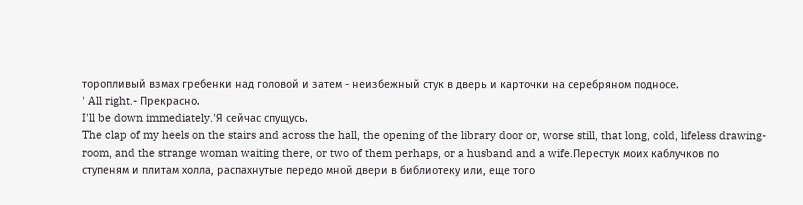торопливый взмах гребенки над головой и затем - неизбежный стук в дверь и карточки на серебряном подносе.
' All right.- Прекрасно.
I'll be down immediately.'Я сейчас спущусь.
The clap of my heels on the stairs and across the hall, the opening of the library door or, worse still, that long, cold, lifeless drawing-room, and the strange woman waiting there, or two of them perhaps, or a husband and a wife.Перестук моих каблучков по ступеням и плитам холла, распахнутые передо мной двери в библиотеку или, еще того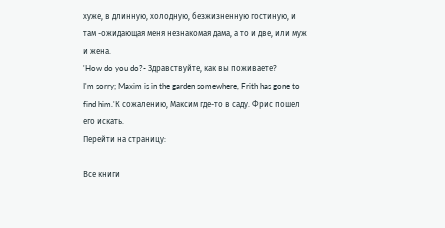хуже, в длинную, холодную, безжизненную гостиную, и там -ожидающая меня незнакомая дама, а то и две, или муж и жена.
'How do you do?- Здравствуйте, как вы поживаете?
I'm sorry; Maxim is in the garden somewhere, Frith has gone to find him.'К сожалению, Максим где-то в саду. Фрис пошел его искать.
Перейти на страницу:

Все книги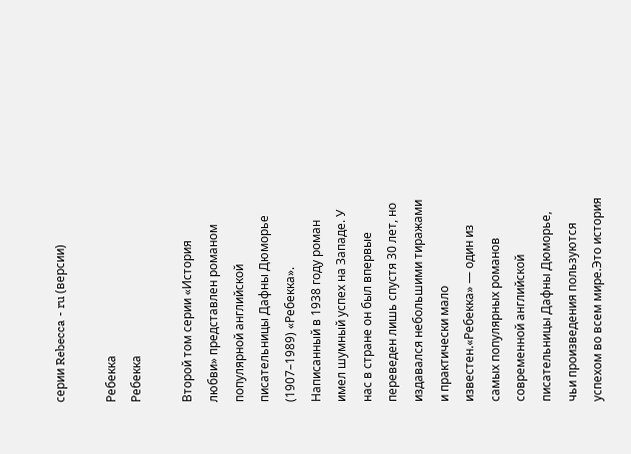серии Rebecca - ru (версии)

Ребекка
Ребекка

Второй том серии «История любви» представлен романом популярной английской писательницы Дафны Дюморье (1907–1989) «Ребекка». Написанный в 1938 году роман имел шумный успех на Западе. У нас в стране он был впервые переведен лишь спустя 30 лет, но издавался небольшими тиражами и практически мало известен.«Ребекка» — один из самых популярных романов современной английской писательницы Дафны Дюморье, чьи произведения пользуются успехом во всем мире.Это история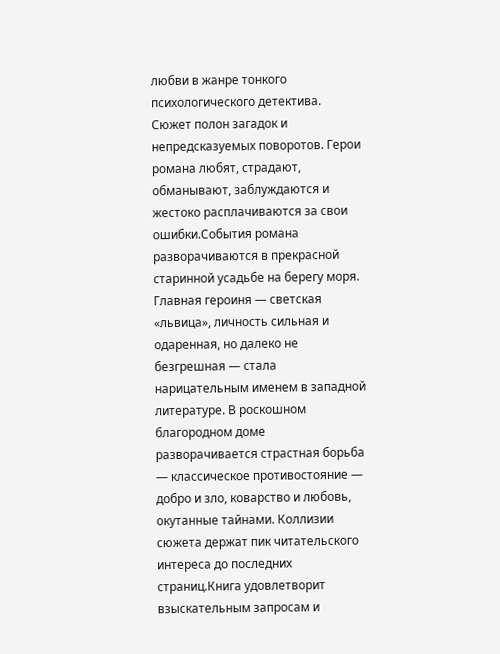любви в жанре тонкого психологического детектива. Сюжет полон загадок и непредсказуемых поворотов. Герои романа любят, страдают, обманывают, заблуждаются и жестоко расплачиваются за свои ошибки.События романа разворачиваются в прекрасной старинной усадьбе на берегу моря. Главная героиня — светская «львица», личность сильная и одаренная, но далеко не безгрешная — стала нарицательным именем в западной литературе. В роскошном благородном доме разворачивается страстная борьба — классическое противостояние — добро и зло, коварство и любовь, окутанные тайнами. Коллизии сюжета держат пик читательского интереса до последних страниц.Книга удовлетворит взыскательным запросам и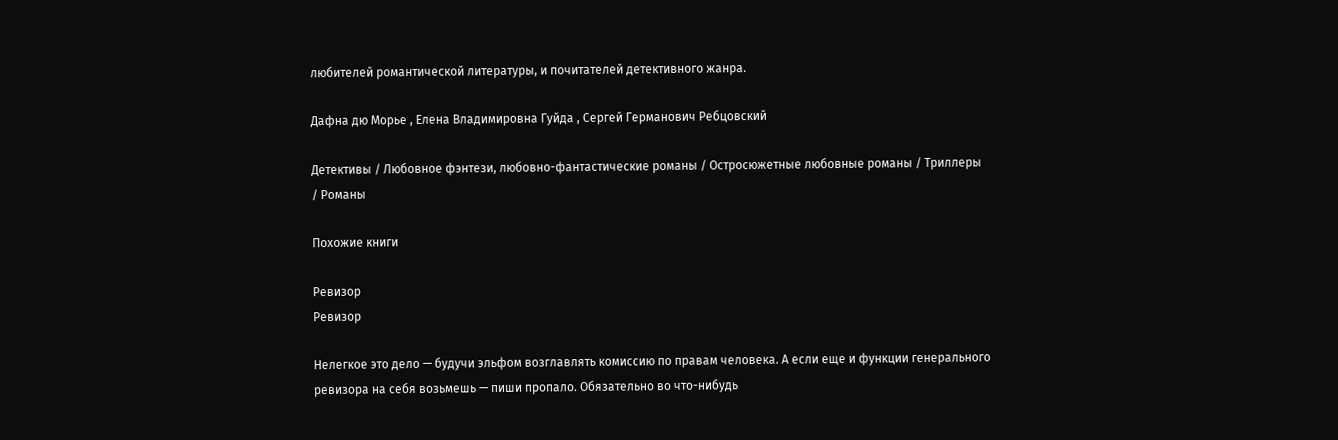любителей романтической литературы, и почитателей детективного жанра.

Дафна дю Морье , Елена Владимировна Гуйда , Сергей Германович Ребцовский

Детективы / Любовное фэнтези, любовно-фантастические романы / Остросюжетные любовные романы / Триллеры / Романы

Похожие книги

Ревизор
Ревизор

Нелегкое это дело — будучи эльфом возглавлять комиссию по правам человека. А если еще и функции генерального ревизора на себя возьмешь — пиши пропало. Обязательно во что-нибудь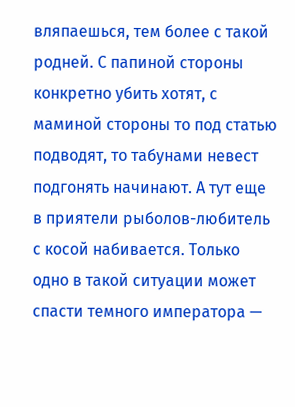вляпаешься, тем более с такой родней. С папиной стороны конкретно убить хотят, с маминой стороны то под статью подводят, то табунами невест подгонять начинают. А тут еще в приятели рыболов-любитель с косой набивается. Только одно в такой ситуации может спасти темного императора —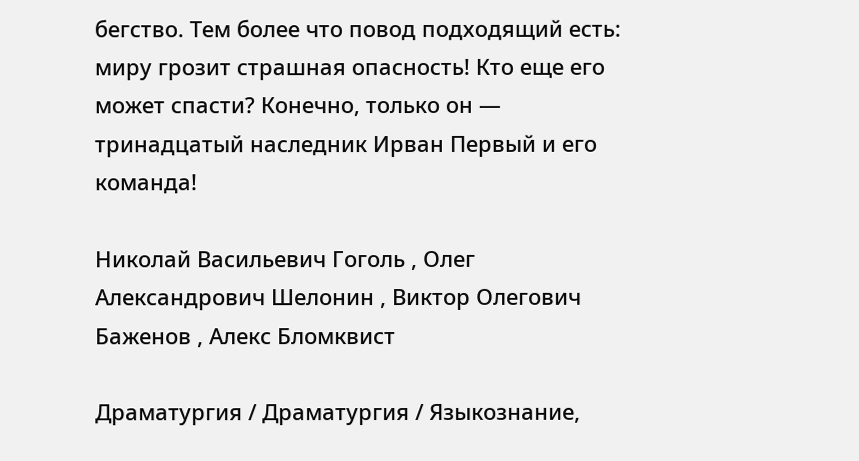бегство. Тем более что повод подходящий есть: миру грозит страшная опасность! Кто еще его может спасти? Конечно, только он — тринадцатый наследник Ирван Первый и его команда!

Николай Васильевич Гоголь , Олег Александрович Шелонин , Виктор Олегович Баженов , Алекс Бломквист

Драматургия / Драматургия / Языкознание,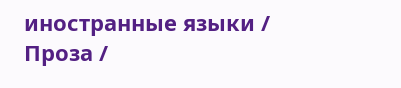иностранные языки / Проза /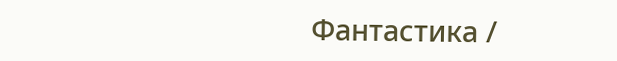Фантастика /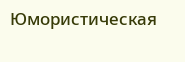Юмористическая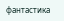фантастика